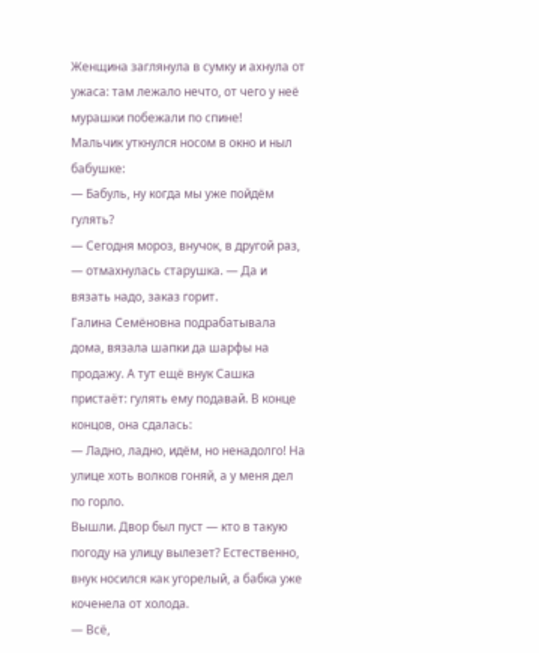Женщина заглянула в сумку и ахнула от ужаса: там лежало нечто, от чего у неё мурашки побежали по спине!
Мальчик уткнулся носом в окно и ныл бабушке:
— Бабуль, ну когда мы уже пойдём гулять?
— Сегодня мороз, внучок, в другой раз, — отмахнулась старушка. — Да и вязать надо, заказ горит.
Галина Семёновна подрабатывала дома, вязала шапки да шарфы на продажу. А тут ещё внук Сашка пристаёт: гулять ему подавай. В конце концов, она сдалась:
— Ладно, ладно, идём, но ненадолго! На улице хоть волков гоняй, а у меня дел по горло.
Вышли. Двор был пуст — кто в такую погоду на улицу вылезет? Естественно, внук носился как угорелый, а бабка уже коченела от холода.
— Всё,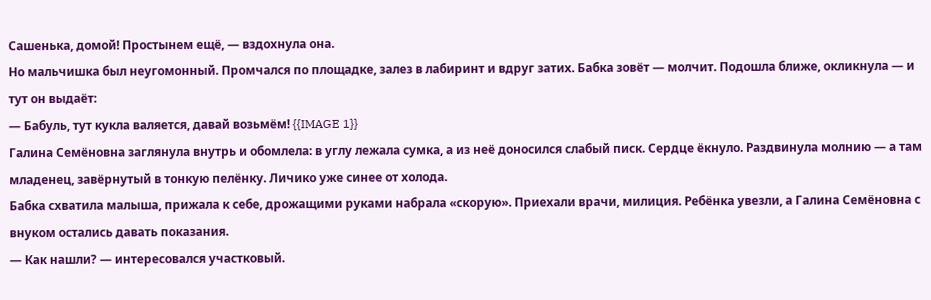Сашенька, домой! Простынем ещё, — вздохнула она.
Но мальчишка был неугомонный. Промчался по площадке, залез в лабиринт и вдруг затих. Бабка зовёт — молчит. Подошла ближе, окликнула — и тут он выдаёт:
— Бабуль, тут кукла валяется, давай возьмём! {{IMAGE 1}}
Галина Семёновна заглянула внутрь и обомлела: в углу лежала сумка, а из неё доносился слабый писк. Сердце ёкнуло. Раздвинула молнию — а там младенец, завёрнутый в тонкую пелёнку. Личико уже синее от холода.
Бабка схватила малыша, прижала к себе, дрожащими руками набрала «скорую». Приехали врачи, милиция. Ребёнка увезли, а Галина Семёновна с внуком остались давать показания.
— Как нашли? — интересовался участковый.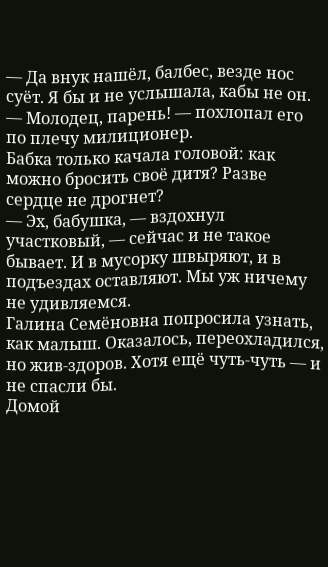— Да внук нашёл, балбес, везде нос суёт. Я бы и не услышала, кабы не он.
— Молодец, парень! — похлопал его по плечу милиционер.
Бабка только качала головой: как можно бросить своё дитя? Разве сердце не дрогнет?
— Эх, бабушка, — вздохнул участковый, — сейчас и не такое бывает. И в мусорку швыряют, и в подъездах оставляют. Мы уж ничему не удивляемся.
Галина Семёновна попросила узнать, как малыш. Оказалось, переохладился, но жив-здоров. Хотя ещё чуть-чуть — и не спасли бы.
Домой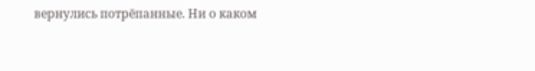вернулись потрёпанные. Ни о каком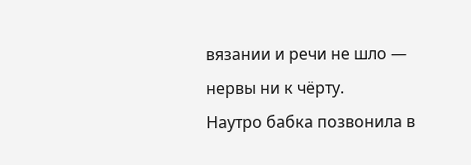вязании и речи не шло — нервы ни к чёрту.
Наутро бабка позвонила в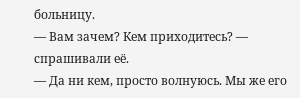больницу.
— Вам зачем? Кем приходитесь? — спрашивали её.
— Да ни кем, просто волнуюсь. Мы же его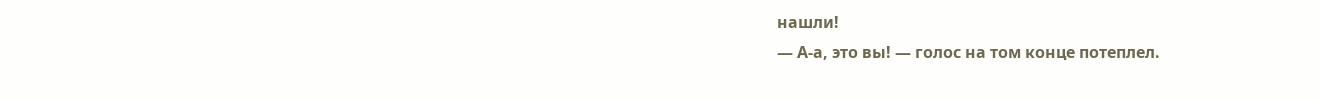нашли!
— А-а, это вы! — голос на том конце потеплел.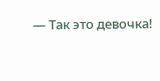— Так это девочка!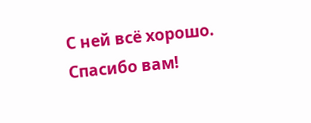С ней всё хорошо. Спасибо вам!